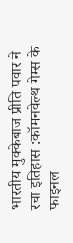भारतीय मुक्केबाज प्रीति पवार ने रचा इतिहास :कॉमनवेल्थ गेम्स के फाइनल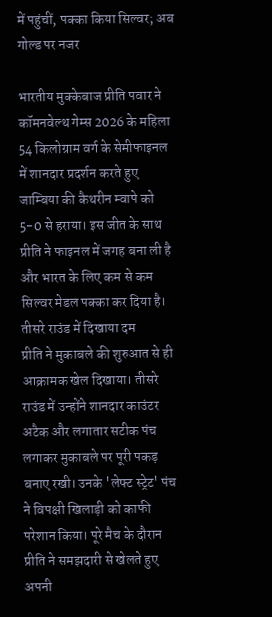में पहुंचीं, पक्का किया सिल्वर; अब गोल्ड पर नजर

भारतीय मुक्केबाज प्रीति पवार ने कॉमनवेल्थ गेम्स 2026 के महिला 54 किलोग्राम वर्ग के सेमीफाइनल में शानदार प्रदर्शन करते हुए जाम्बिया की कैथरीन म्वापे को 5-0 से हराया। इस जीत के साथ प्रीति ने फाइनल में जगह बना ली है और भारत के लिए कम से कम सिल्वर मेडल पक्का कर दिया है।
तीसरे राउंड में दिखाया दम
प्रीति ने मुकाबले की शुरुआत से ही आक्रामक खेल दिखाया। तीसरे राउंड में उन्होंने शानदार काउंटर अटैक और लगातार सटीक पंच लगाकर मुकाबले पर पूरी पकड़ बनाए रखी। उनके 'लेफ्ट स्ट्रेट' पंच ने विपक्षी खिलाड़ी को काफी परेशान किया। पूरे मैच के दौरान प्रीति ने समझदारी से खेलते हुए अपनी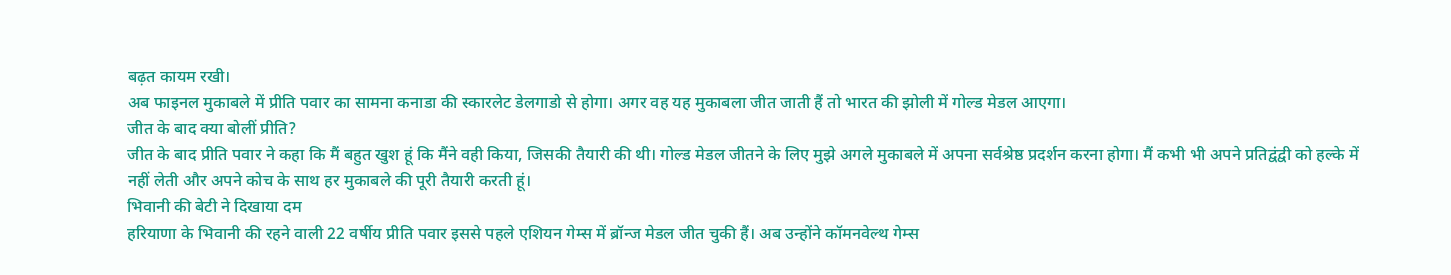बढ़त कायम रखी।
अब फाइनल मुकाबले में प्रीति पवार का सामना कनाडा की स्कारलेट डेलगाडो से होगा। अगर वह यह मुकाबला जीत जाती हैं तो भारत की झोली में गोल्ड मेडल आएगा।
जीत के बाद क्या बोलीं प्रीति?
जीत के बाद प्रीति पवार ने कहा कि मैं बहुत खुश हूं कि मैंने वही किया, जिसकी तैयारी की थी। गोल्ड मेडल जीतने के लिए मुझे अगले मुकाबले में अपना सर्वश्रेष्ठ प्रदर्शन करना होगा। मैं कभी भी अपने प्रतिद्वंद्वी को हल्के में नहीं लेती और अपने कोच के साथ हर मुकाबले की पूरी तैयारी करती हूं।
भिवानी की बेटी ने दिखाया दम
हरियाणा के भिवानी की रहने वाली 22 वर्षीय प्रीति पवार इससे पहले एशियन गेम्स में ब्रॉन्ज मेडल जीत चुकी हैं। अब उन्होंने कॉमनवेल्थ गेम्स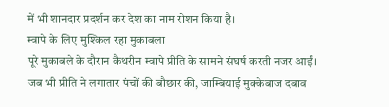में भी शानदार प्रदर्शन कर देश का नाम रोशन किया है।
म्वापे के लिए मुश्किल रहा मुकाबला
पूरे मुकाबले के दौरान कैथरीन म्वापे प्रीति के सामने संघर्ष करती नजर आईं। जब भी प्रीति ने लगातार पंचों की बौछार की, जाम्बियाई मुक्केबाज दबाव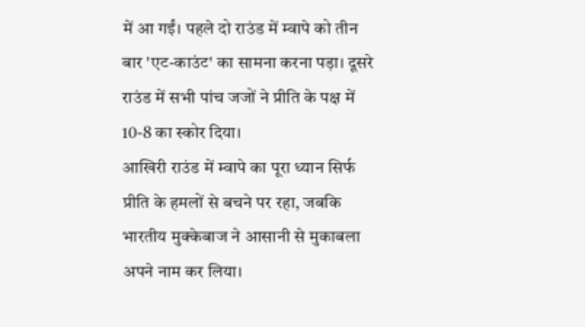में आ गईं। पहले दो राउंड में म्वापे को तीन बार 'एट-काउंट' का सामना करना पड़ा। दूसरे राउंड में सभी पांच जजों ने प्रीति के पक्ष में 10-8 का स्कोर दिया।
आखिरी राउंड में म्वापे का पूरा ध्यान सिर्फ प्रीति के हमलों से बचने पर रहा, जबकि भारतीय मुक्केबाज ने आसानी से मुकाबला अपने नाम कर लिया।